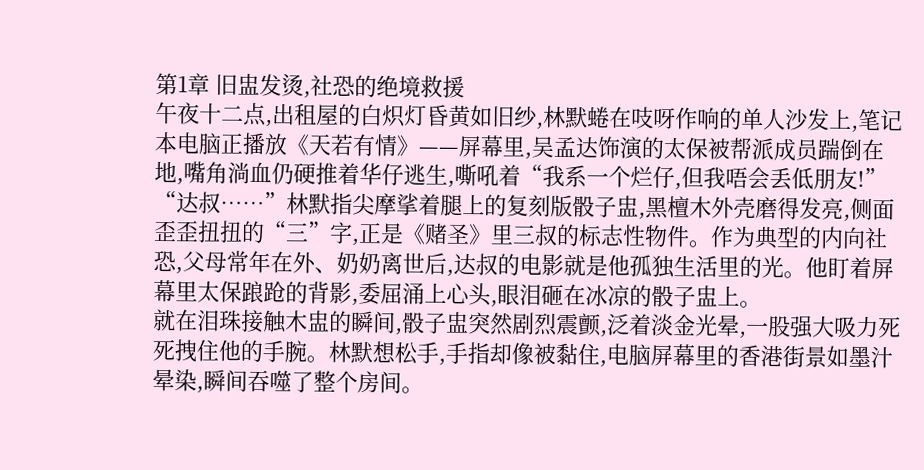第1章 旧盅发烫,社恐的绝境救援
午夜十二点,出租屋的白炽灯昏黄如旧纱,林默蜷在吱呀作响的单人沙发上,笔记本电脑正播放《天若有情》——屏幕里,吴孟达饰演的太保被帮派成员踹倒在地,嘴角淌血仍硬推着华仔逃生,嘶吼着“我系一个烂仔,但我唔会丢低朋友!”
“达叔……”林默指尖摩挲着腿上的复刻版骰子盅,黑檀木外壳磨得发亮,侧面歪歪扭扭的“三”字,正是《赌圣》里三叔的标志性物件。作为典型的内向社恐,父母常年在外、奶奶离世后,达叔的电影就是他孤独生活里的光。他盯着屏幕里太保踉跄的背影,委屈涌上心头,眼泪砸在冰凉的骰子盅上。
就在泪珠接触木盅的瞬间,骰子盅突然剧烈震颤,泛着淡金光晕,一股强大吸力死死拽住他的手腕。林默想松手,手指却像被黏住,电脑屏幕里的香港街景如墨汁晕染,瞬间吞噬了整个房间。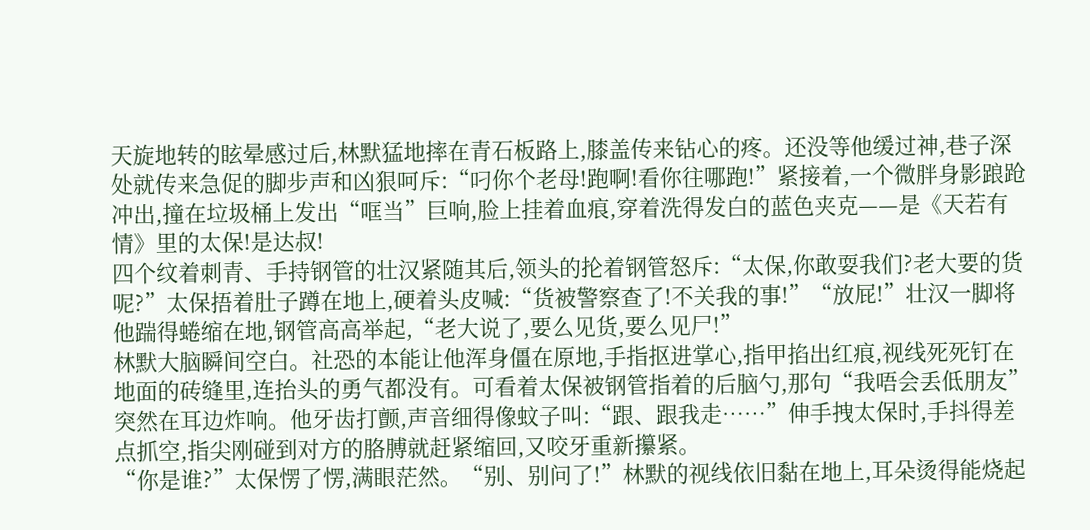天旋地转的眩晕感过后,林默猛地摔在青石板路上,膝盖传来钻心的疼。还没等他缓过神,巷子深处就传来急促的脚步声和凶狠呵斥:“叼你个老母!跑啊!看你往哪跑!”紧接着,一个微胖身影踉跄冲出,撞在垃圾桶上发出“哐当”巨响,脸上挂着血痕,穿着洗得发白的蓝色夹克——是《天若有情》里的太保!是达叔!
四个纹着刺青、手持钢管的壮汉紧随其后,领头的抡着钢管怒斥:“太保,你敢耍我们?老大要的货呢?”太保捂着肚子蹲在地上,硬着头皮喊:“货被警察查了!不关我的事!”“放屁!”壮汉一脚将他踹得蜷缩在地,钢管高高举起,“老大说了,要么见货,要么见尸!”
林默大脑瞬间空白。社恐的本能让他浑身僵在原地,手指抠进掌心,指甲掐出红痕,视线死死钉在地面的砖缝里,连抬头的勇气都没有。可看着太保被钢管指着的后脑勺,那句“我唔会丢低朋友”突然在耳边炸响。他牙齿打颤,声音细得像蚊子叫:“跟、跟我走……”伸手拽太保时,手抖得差点抓空,指尖刚碰到对方的胳膊就赶紧缩回,又咬牙重新攥紧。
“你是谁?”太保愣了愣,满眼茫然。“别、别问了!”林默的视线依旧黏在地上,耳朵烫得能烧起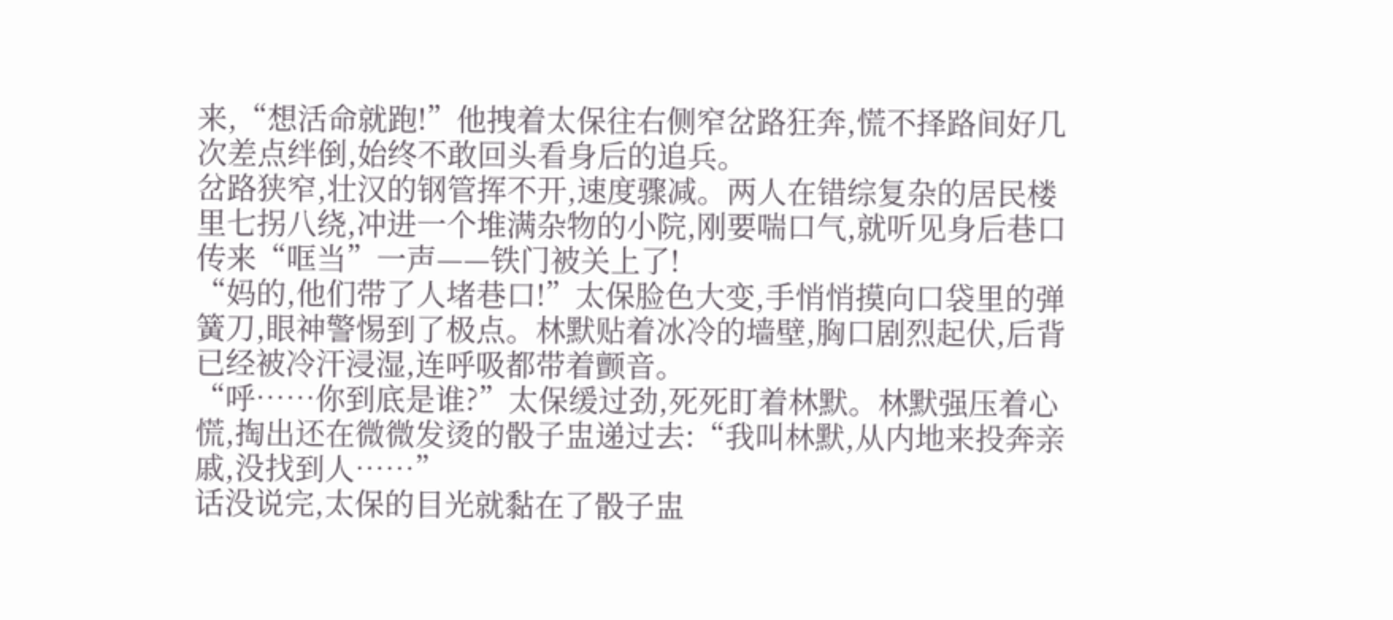来,“想活命就跑!”他拽着太保往右侧窄岔路狂奔,慌不择路间好几次差点绊倒,始终不敢回头看身后的追兵。
岔路狭窄,壮汉的钢管挥不开,速度骤减。两人在错综复杂的居民楼里七拐八绕,冲进一个堆满杂物的小院,刚要喘口气,就听见身后巷口传来“哐当”一声——铁门被关上了!
“妈的,他们带了人堵巷口!”太保脸色大变,手悄悄摸向口袋里的弹簧刀,眼神警惕到了极点。林默贴着冰冷的墙壁,胸口剧烈起伏,后背已经被冷汗浸湿,连呼吸都带着颤音。
“呼……你到底是谁?”太保缓过劲,死死盯着林默。林默强压着心慌,掏出还在微微发烫的骰子盅递过去:“我叫林默,从内地来投奔亲戚,没找到人……”
话没说完,太保的目光就黏在了骰子盅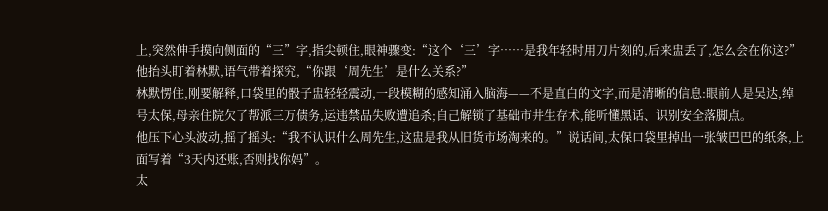上,突然伸手摸向侧面的“三”字,指尖顿住,眼神骤变:“这个‘三’字……是我年轻时用刀片刻的,后来盅丢了,怎么会在你这?”他抬头盯着林默,语气带着探究,“你跟‘周先生’是什么关系?”
林默愣住,刚要解释,口袋里的骰子盅轻轻震动,一段模糊的感知涌入脑海——不是直白的文字,而是清晰的信息:眼前人是吴达,绰号太保,母亲住院欠了帮派三万债务,运违禁品失败遭追杀;自己解锁了基础市井生存术,能听懂黑话、识别安全落脚点。
他压下心头波动,摇了摇头:“我不认识什么周先生,这盅是我从旧货市场淘来的。”说话间,太保口袋里掉出一张皱巴巴的纸条,上面写着“3天内还账,否则找你妈”。
太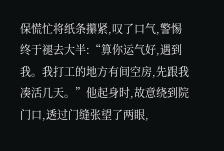保慌忙将纸条攥紧,叹了口气,警惕终于褪去大半:“算你运气好,遇到我。我打工的地方有间空房,先跟我凑活几天。”他起身时,故意绕到院门口,透过门缝张望了两眼,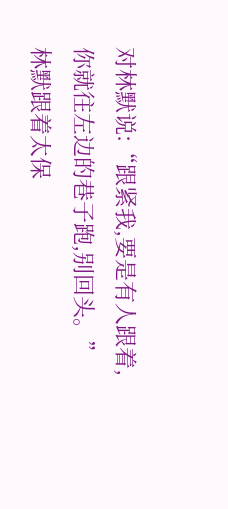对林默说:“跟紧我,要是有人跟着,你就往左边的巷子跑,别回头。”
林默跟着太保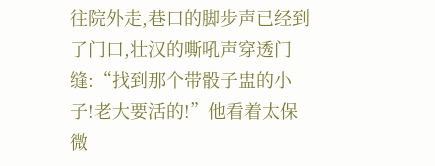往院外走,巷口的脚步声已经到了门口,壮汉的嘶吼声穿透门缝:“找到那个带骰子盅的小子!老大要活的!”他看着太保微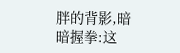胖的背影,暗暗握拳:这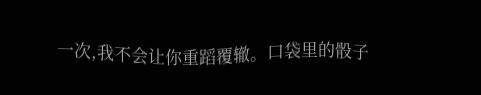一次,我不会让你重蹈覆辙。口袋里的骰子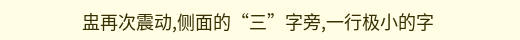盅再次震动,侧面的“三”字旁,一行极小的字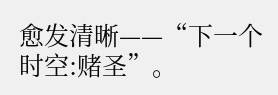愈发清晰——“下一个时空:赌圣”。